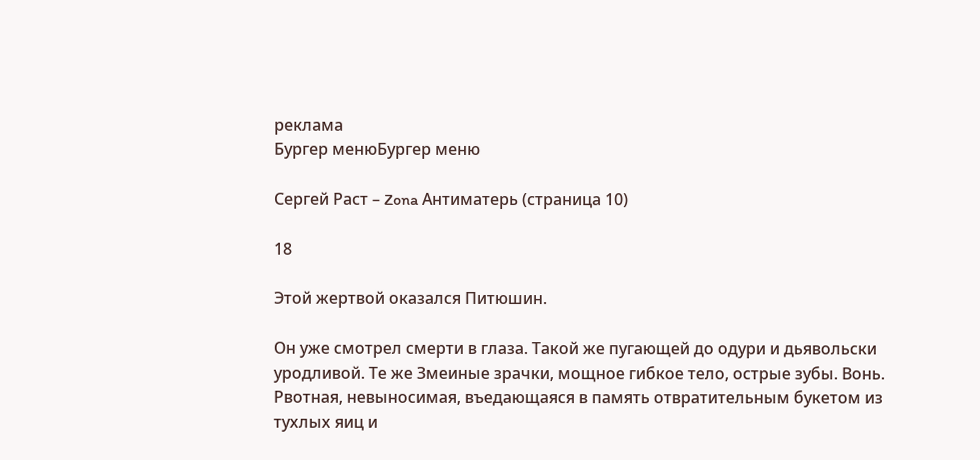реклама
Бургер менюБургер меню

Сергей Раст – Zona Антиматерь (страница 10)

18

Этой жертвой оказался Питюшин.

Он уже смотрел смерти в глаза. Такой же пугающей до одури и дьявольски уродливой. Те же Змеиные зрачки, мощное гибкое тело, острые зубы. Вонь. Рвотная, невыносимая, въедающаяся в память отвратительным букетом из тухлых яиц и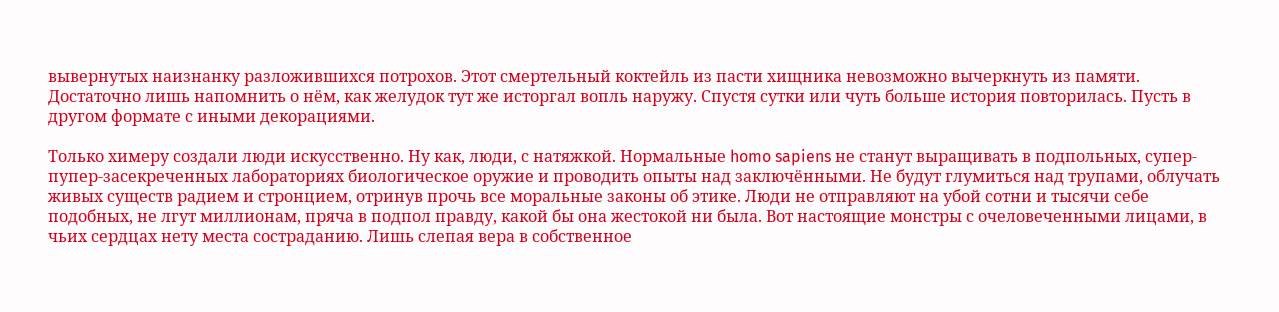вывернутых наизнанку разложившихся потрохов. Этот смертельный коктейль из пасти хищника невозможно вычеркнуть из памяти. Достаточно лишь напомнить о нём, как желудок тут же исторгал вопль наружу. Спустя сутки или чуть больше история повторилась. Пусть в другом формате с иными декорациями.

Только химеру создали люди искусственно. Ну как, люди, с натяжкой. Нормальные homo sapiens не станут выращивать в подпольных, супер-пупер-засекреченных лабораториях биологическое оружие и проводить опыты над заключёнными. Не будут глумиться над трупами, облучать живых существ радием и стронцием, отринув прочь все моральные законы об этике. Люди не отправляют на убой сотни и тысячи себе подобных, не лгут миллионам, пряча в подпол правду, какой бы она жестокой ни была. Вот настоящие монстры с очеловеченными лицами, в чьих сердцах нету места состраданию. Лишь слепая вера в собственное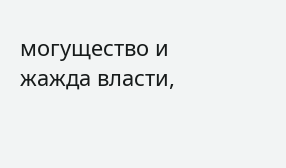могущество и жажда власти,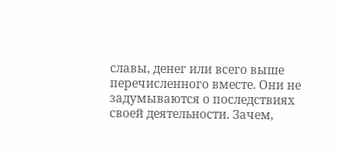славы, денег или всего выше перечисленного вместе. Они не задумываются о последствиях своей деятельности. Зачем,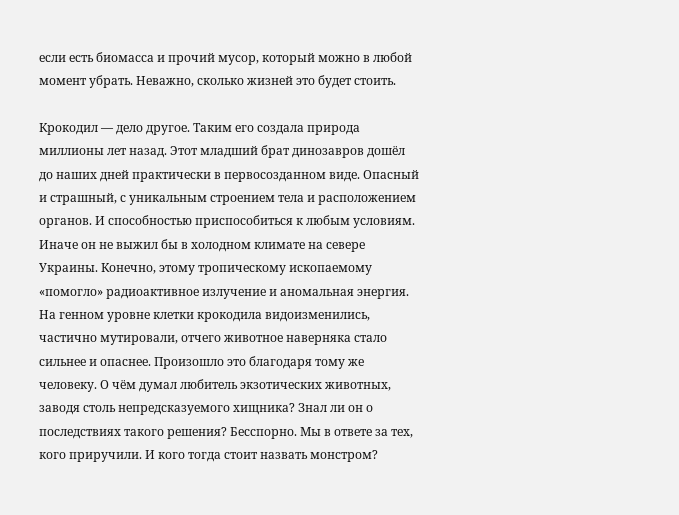если есть биомасса и прочий мусор, который можно в любой момент убрать. Неважно, сколько жизней это будет стоить.

Крокодил — дело другое. Таким его создала природа миллионы лет назад. Этот младший брат динозавров дошёл до наших дней практически в первосозданном виде. Опасный и страшный, с уникальным строением тела и расположением органов. И способностью приспособиться к любым условиям. Иначе он не выжил бы в холодном климате на севере Украины. Конечно, этому тропическому ископаемому «помогло» радиоактивное излучение и аномальная энергия. На генном уровне клетки крокодила видоизменились, частично мутировали, отчего животное наверняка стало сильнее и опаснее. Произошло это благодаря тому же человеку. О чём думал любитель экзотических животных, заводя столь непредсказуемого хищника? Знал ли он о последствиях такого решения? Бесспорно. Мы в ответе за тех, кого приручили. И кого тогда стоит назвать монстром?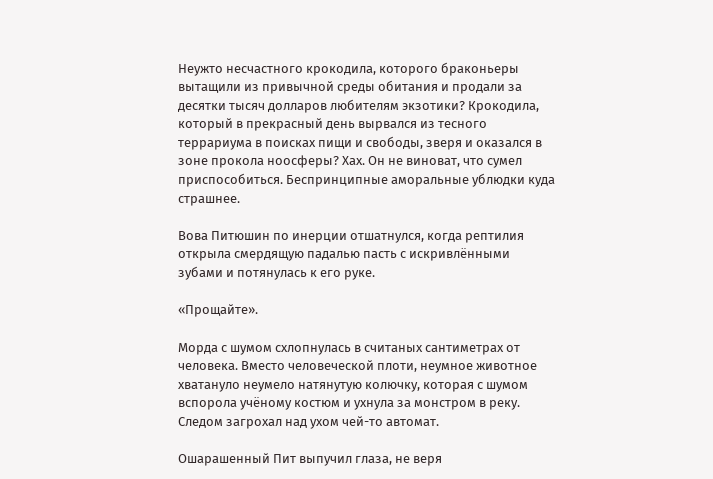Неужто несчастного крокодила, которого браконьеры вытащили из привычной среды обитания и продали за десятки тысяч долларов любителям экзотики? Крокодила, который в прекрасный день вырвался из тесного террариума в поисках пищи и свободы, зверя и оказался в зоне прокола ноосферы? Хах. Он не виноват, что сумел приспособиться. Беспринципные аморальные ублюдки куда страшнее.

Вова Питюшин по инерции отшатнулся, когда рептилия открыла смердящую падалью пасть с искривлёнными зубами и потянулась к его руке.

«Прощайте».

Морда с шумом схлопнулась в считаных сантиметрах от человека. Вместо человеческой плоти, неумное животное хватануло неумело натянутую колючку, которая с шумом вспорола учёному костюм и ухнула за монстром в реку. Следом загрохал над ухом чей-то автомат.

Ошарашенный Пит выпучил глаза, не веря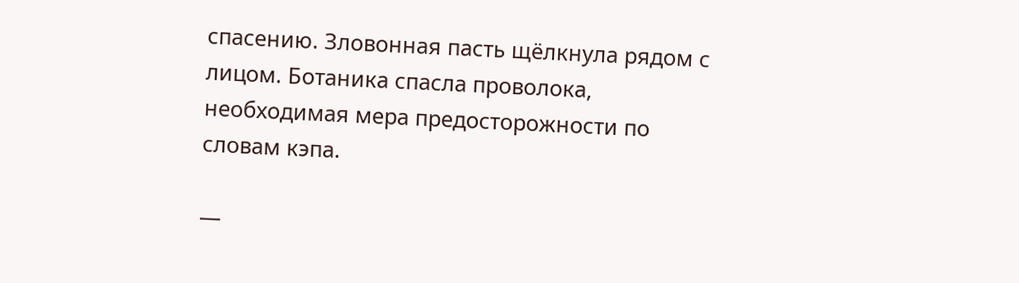спасению. Зловонная пасть щёлкнула рядом с лицом. Ботаника спасла проволока, необходимая мера предосторожности по словам кэпа.

—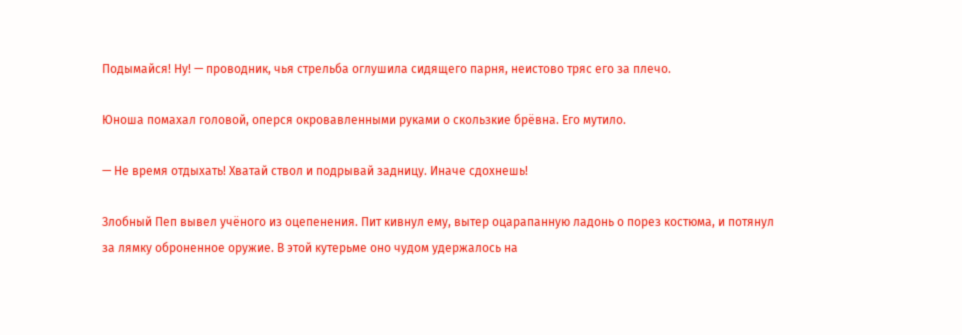Подымайся! Ну! — проводник, чья стрельба оглушила сидящего парня, неистово тряс его за плечо.

Юноша помахал головой, оперся окровавленными руками о скользкие брёвна. Его мутило.

— Не время отдыхать! Хватай ствол и подрывай задницу. Иначе сдохнешь!

Злобный Пеп вывел учёного из оцепенения. Пит кивнул ему, вытер оцарапанную ладонь о порез костюма, и потянул за лямку оброненное оружие. В этой кутерьме оно чудом удержалось на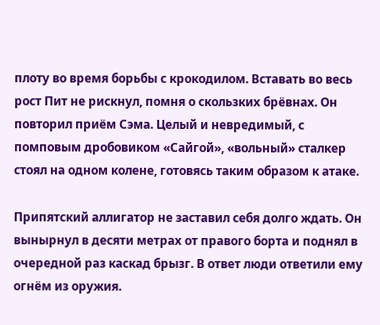плоту во время борьбы с крокодилом. Вставать во весь рост Пит не рискнул, помня о скользких брёвнах. Он повторил приём Сэма. Целый и невредимый, с помповым дробовиком «Сайгой», «вольный» сталкер стоял на одном колене, готовясь таким образом к атаке.

Припятский аллигатор не заставил себя долго ждать. Он вынырнул в десяти метрах от правого борта и поднял в очередной раз каскад брызг. В ответ люди ответили ему огнём из оружия.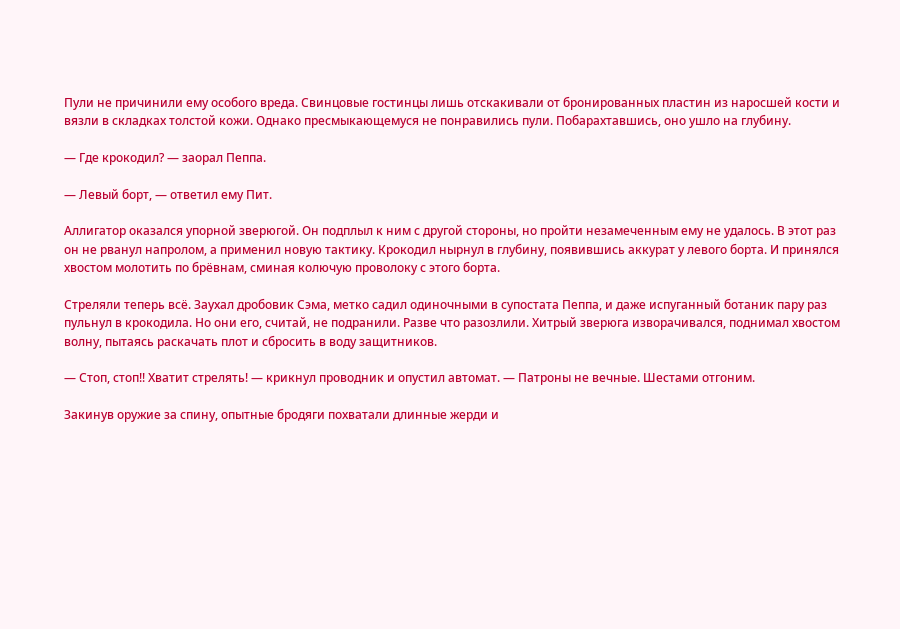Пули не причинили ему особого вреда. Свинцовые гостинцы лишь отскакивали от бронированных пластин из наросшей кости и вязли в складках толстой кожи. Однако пресмыкающемуся не понравились пули. Побарахтавшись, оно ушло на глубину.

— Где крокодил? — заорал Пеппа.

— Левый борт, — ответил ему Пит.

Аллигатор оказался упорной зверюгой. Он подплыл к ним с другой стороны, но пройти незамеченным ему не удалось. В этот раз он не рванул напролом, а применил новую тактику. Крокодил нырнул в глубину, появившись аккурат у левого борта. И принялся хвостом молотить по брёвнам, сминая колючую проволоку с этого борта.

Стреляли теперь всё. Заухал дробовик Сэма, метко садил одиночными в супостата Пеппа, и даже испуганный ботаник пару раз пульнул в крокодила. Но они его, считай, не подранили. Разве что разозлили. Хитрый зверюга изворачивался, поднимал хвостом волну, пытаясь раскачать плот и сбросить в воду защитников.

— Стоп, стоп!! Хватит стрелять! — крикнул проводник и опустил автомат. — Патроны не вечные. Шестами отгоним.

Закинув оружие за спину, опытные бродяги похватали длинные жерди и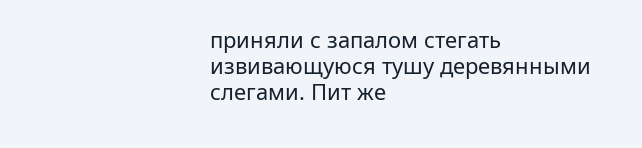приняли с запалом стегать извивающуюся тушу деревянными слегами. Пит же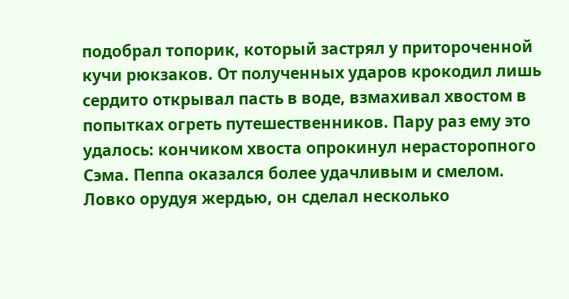подобрал топорик, который застрял у притороченной кучи рюкзаков. От полученных ударов крокодил лишь сердито открывал пасть в воде, взмахивал хвостом в попытках огреть путешественников. Пару раз ему это удалось: кончиком хвоста опрокинул нерасторопного Сэма. Пеппа оказался более удачливым и смелом. Ловко орудуя жердью, он сделал несколько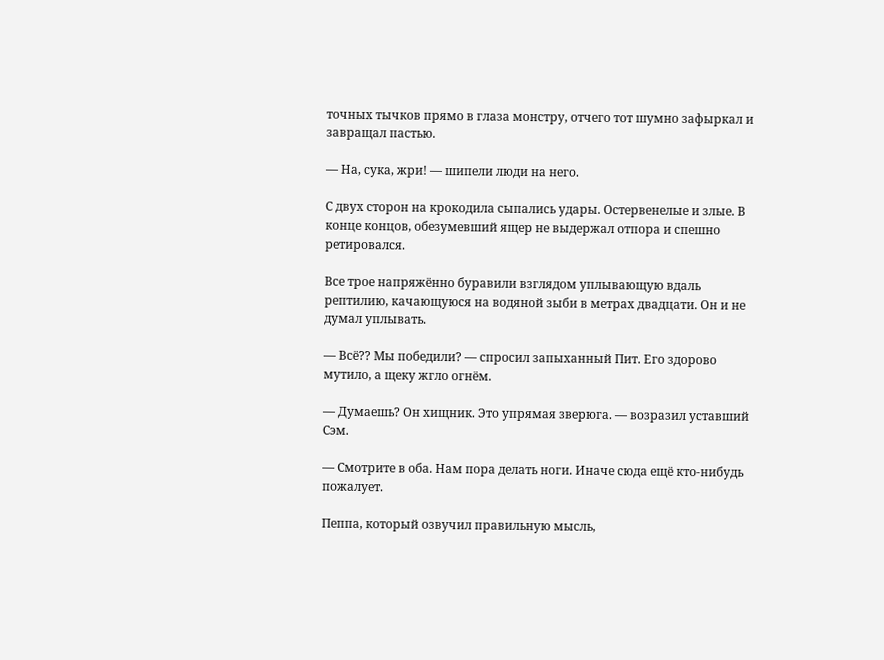точных тычков прямо в глаза монстру, отчего тот шумно зафыркал и завращал пастью.

— На, сука, жри! — шипели люди на него.

С двух сторон на крокодила сыпались удары. Остервенелые и злые. В конце концов, обезумевший ящер не выдержал отпора и спешно ретировался.

Все трое напряжённо буравили взглядом уплывающую вдаль рептилию, качающуюся на водяной зыби в метрах двадцати. Он и не думал уплывать.

— Всё?? Мы победили? — спросил запыханный Пит. Его здорово мутило, а щеку жгло огнём.

— Думаешь? Он хищник. Это упрямая зверюга. — возразил уставший Сэм.

— Смотрите в оба. Нам пора делать ноги. Иначе сюда ещё кто-нибудь пожалует.

Пеппа, который озвучил правильную мысль,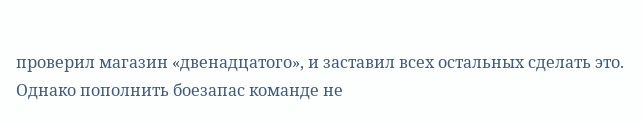проверил магазин «двенадцатого», и заставил всех остальных сделать это. Однако пополнить боезапас команде не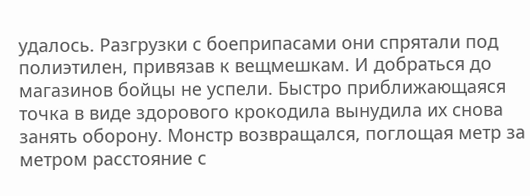удалось. Разгрузки с боеприпасами они спрятали под полиэтилен, привязав к вещмешкам. И добраться до магазинов бойцы не успели. Быстро приближающаяся точка в виде здорового крокодила вынудила их снова занять оборону. Монстр возвращался, поглощая метр за метром расстояние с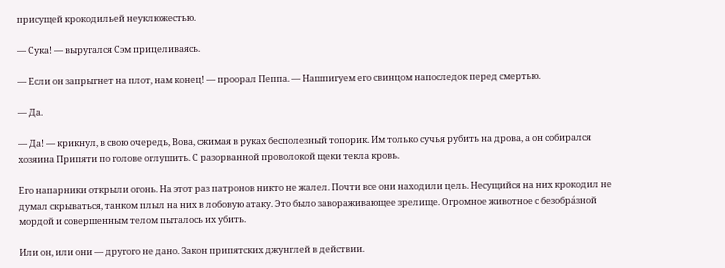присущей крокодильей неуклюжестью.

— Сука! — выругался Сэм прицеливаясь.

— Если он запрыгнет на плот, нам конец! — проорал Пеппа. — Нашпигуем его свинцом напоследок перед смертью.

— Да.

— Да! — крикнул, в свою очередь, Вова, сжимая в руках бесполезный топорик. Им только сучья рубить на дрова, а он собирался хозяина Припяти по голове оглушить. С разорванной проволокой щеки текла кровь.

Его напарники открыли огонь. На этот раз патронов никто не жалел. Почти все они находили цель. Несущийся на них крокодил не думал скрываться, танком плыл на них в лобовую атаку. Это было завораживающее зрелище. Огромное животное с безобра́зной мордой и совершенным телом пыталось их убить.

Или он, или они — другого не дано. Закон припятских джунглей в действии.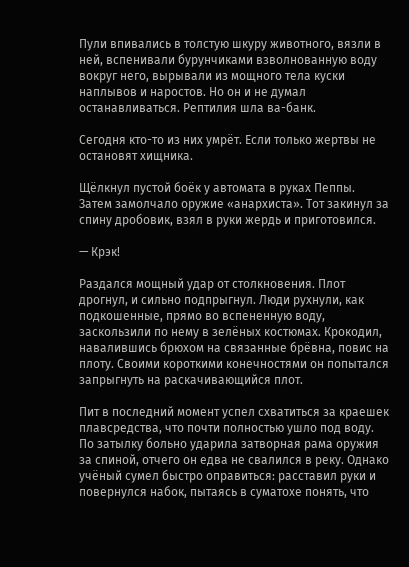Пули впивались в толстую шкуру животного, вязли в ней, вспенивали бурунчиками взволнованную воду вокруг него, вырывали из мощного тела куски наплывов и наростов. Но он и не думал останавливаться. Рептилия шла ва-банк.

Сегодня кто-то из них умрёт. Если только жертвы не остановят хищника.

Щёлкнул пустой боёк у автомата в руках Пеппы. Затем замолчало оружие «анархиста». Тот закинул за спину дробовик, взял в руки жердь и приготовился.

— Крэк!

Раздался мощный удар от столкновения. Плот дрогнул, и сильно подпрыгнул. Люди рухнули, как подкошенные, прямо во вспененную воду, заскользили по нему в зелёных костюмах. Крокодил, навалившись брюхом на связанные брёвна, повис на плоту. Своими короткими конечностями он попытался запрыгнуть на раскачивающийся плот.

Пит в последний момент успел схватиться за краешек плавсредства, что почти полностью ушло под воду. По затылку больно ударила затворная рама оружия за спиной, отчего он едва не свалился в реку. Однако учёный сумел быстро оправиться: расставил руки и повернулся набок, пытаясь в суматохе понять, что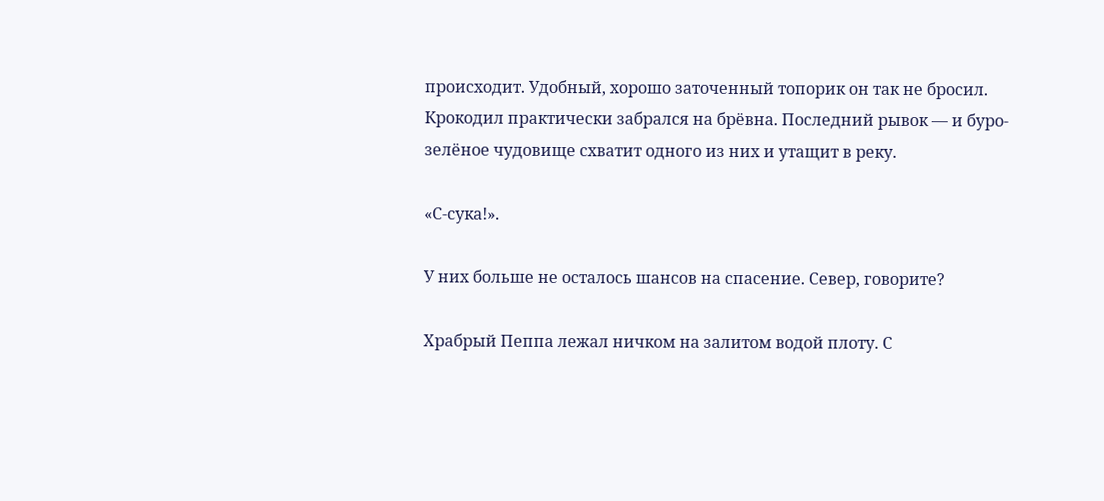происходит. Удобный, хорошо заточенный топорик он так не бросил. Крокодил практически забрался на брёвна. Последний рывок — и буро-зелёное чудовище схватит одного из них и утащит в реку.

«С-сука!».

У них больше не осталось шансов на спасение. Север, говорите?

Храбрый Пеппа лежал ничком на залитом водой плоту. С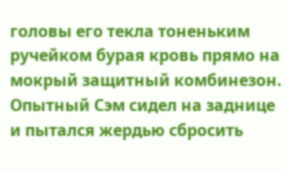головы его текла тоненьким ручейком бурая кровь прямо на мокрый защитный комбинезон. Опытный Сэм сидел на заднице и пытался жердью сбросить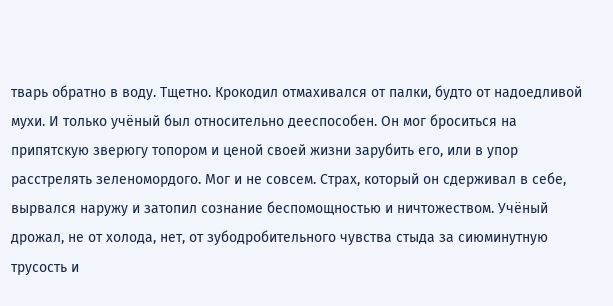тварь обратно в воду. Тщетно. Крокодил отмахивался от палки, будто от надоедливой мухи. И только учёный был относительно дееспособен. Он мог броситься на припятскую зверюгу топором и ценой своей жизни зарубить его, или в упор расстрелять зеленомордого. Мог и не совсем. Страх, который он сдерживал в себе, вырвался наружу и затопил сознание беспомощностью и ничтожеством. Учёный дрожал, не от холода, нет, от зубодробительного чувства стыда за сиюминутную трусость и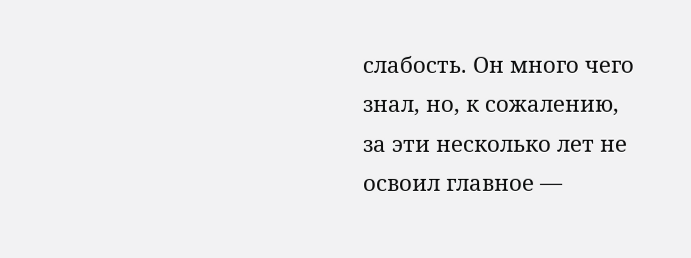слабость. Он много чего знал, но, к сожалению, за эти несколько лет не освоил главное —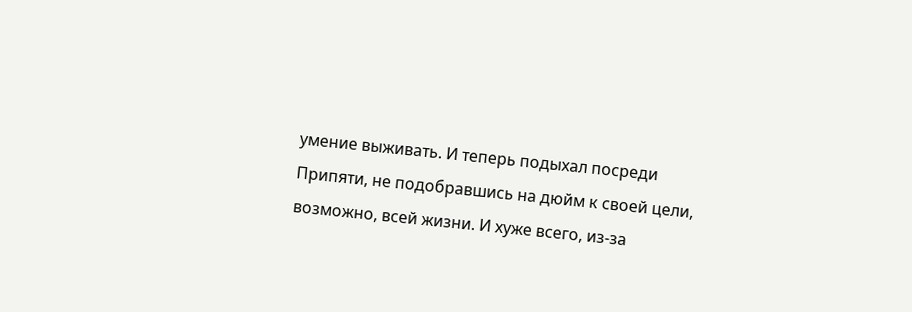умение выживать. И теперь подыхал посреди Припяти, не подобравшись на дюйм к своей цели, возможно, всей жизни. И хуже всего, из-за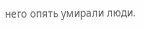него опять умирали люди.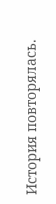История повторялась.